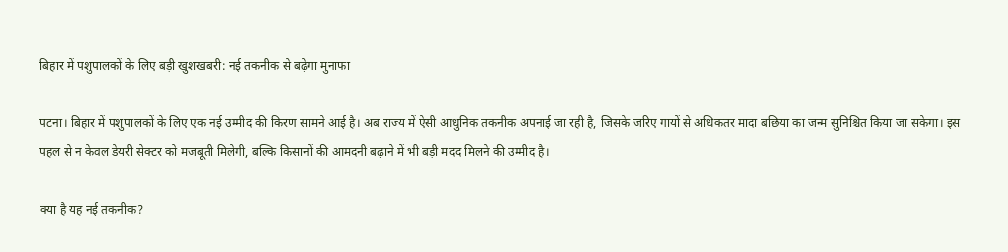बिहार में पशुपालकों के लिए बड़ी खुशखबरी: नई तकनीक से बढ़ेगा मुनाफा

पटना। बिहार में पशुपालकों के लिए एक नई उम्मीद की किरण सामने आई है। अब राज्य में ऐसी आधुनिक तकनीक अपनाई जा रही है, जिसके जरिए गायों से अधिकतर मादा बछिया का जन्म सुनिश्चित किया जा सकेगा। इस पहल से न केवल डेयरी सेक्टर को मजबूती मिलेगी, बल्कि किसानों की आमदनी बढ़ाने में भी बड़ी मदद मिलने की उम्मीद है।

क्या है यह नई तकनीक?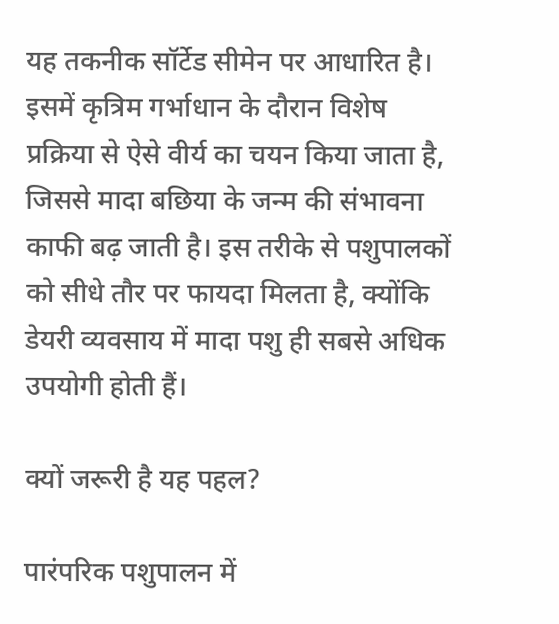यह तकनीक सॉर्टेड सीमेन पर आधारित है। इसमें कृत्रिम गर्भाधान के दौरान विशेष प्रक्रिया से ऐसे वीर्य का चयन किया जाता है, जिससे मादा बछिया के जन्म की संभावना काफी बढ़ जाती है। इस तरीके से पशुपालकों को सीधे तौर पर फायदा मिलता है, क्योंकि डेयरी व्यवसाय में मादा पशु ही सबसे अधिक उपयोगी होती हैं।

क्यों जरूरी है यह पहल?

पारंपरिक पशुपालन में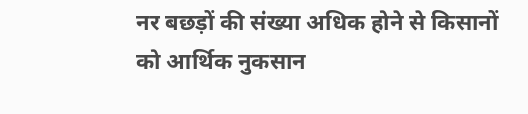नर बछड़ों की संख्या अधिक होने से किसानों को आर्थिक नुकसान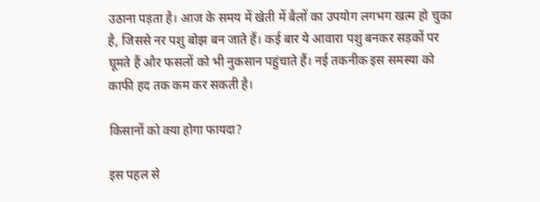उठाना पड़ता है। आज के समय में खेती में बैलों का उपयोग लगभग खत्म हो चुका है, जिससे नर पशु बोझ बन जाते हैं। कई बार ये आवारा पशु बनकर सड़कों पर घूमते हैं और फसलों को भी नुकसान पहुंचाते हैं। नई तकनीक इस समस्या को काफी हद तक कम कर सकती है।

किसानों को क्या होगा फायदा?

इस पहल से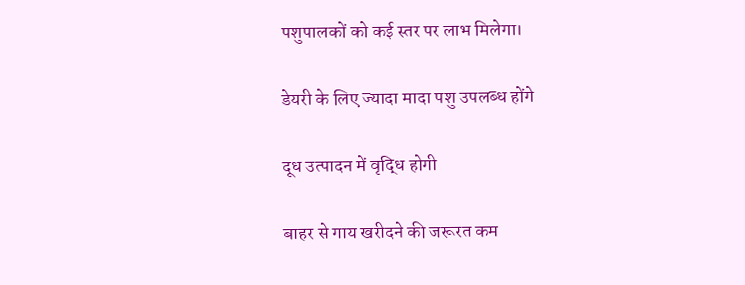पशुपालकों को कई स्तर पर लाभ मिलेगा।

डेयरी के लिए ज्यादा मादा पशु उपलब्ध होंगे

दूध उत्पादन में वृद्धि होगी

बाहर से गाय खरीदने की जरूरत कम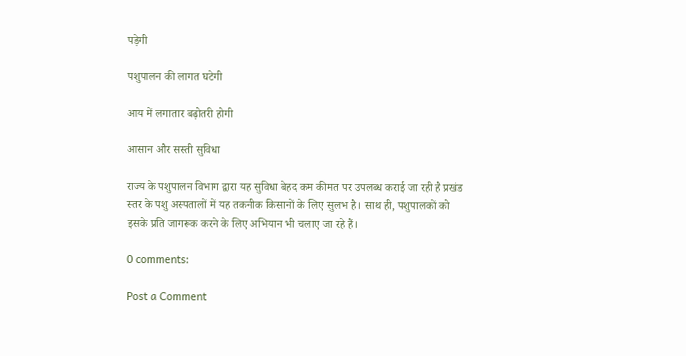पड़ेगी

पशुपालन की लागत घटेगी

आय में लगातार बढ़ोतरी होगी

आसान और सस्ती सुविधा

राज्य के पशुपालन विभाग द्वारा यह सुविधा बेहद कम कीमत पर उपलब्ध कराई जा रही है प्रखंड स्तर के पशु अस्पतालों में यह तकनीक किसानों के लिए सुलभ है। साथ ही, पशुपालकों को इसके प्रति जागरूक करने के लिए अभियान भी चलाए जा रहे हैं।

0 comments:

Post a Comment